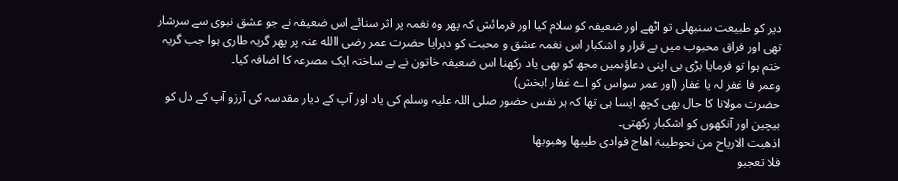دیر کو طبیعت سنبھلی تو اٹھے اور ضعیفہ کو سلام کیا اور فرمائش کہ پھر وہ نغمہ پر اثر سنائے اس ضعیفہ نے جو عشق نبوی سے سرشار تھی اور فراق محبوب میں بے قرار و اشکبار اس نغمہ عشق و محبت کو دہرایا حضرت عمر رضی االله عنہ پر پھر گریہ طاری ہوا جب گریہ ختم ہوا تو فرمایا بڑی بی اپنی دعاؤںمیں مجھ کو بھی یاد رکھنا اس ضعیفہ خاتون نے بے ساختہ ایک مصرعہ کا اضافہ کیا۔
وعمر فا غفر لہ یا غفار (اور عمر سواس کو اے غفار !بخش)
حضرت مولانا کا حال بھی کچھ ایسا ہی تھا کہ ہر نفس حضور صلی اللہ علیہ وسلم کی یاد اور آپ کے دیار مقدسہ کی آرزو آپ کے دل کو بیچین اور آنکھوں کو اشکبار رکھتی۔
اذھبت الاریاح من نحوطیبۃ اھاج فوادی طیبھا وھبوبھا
فلا تعجبو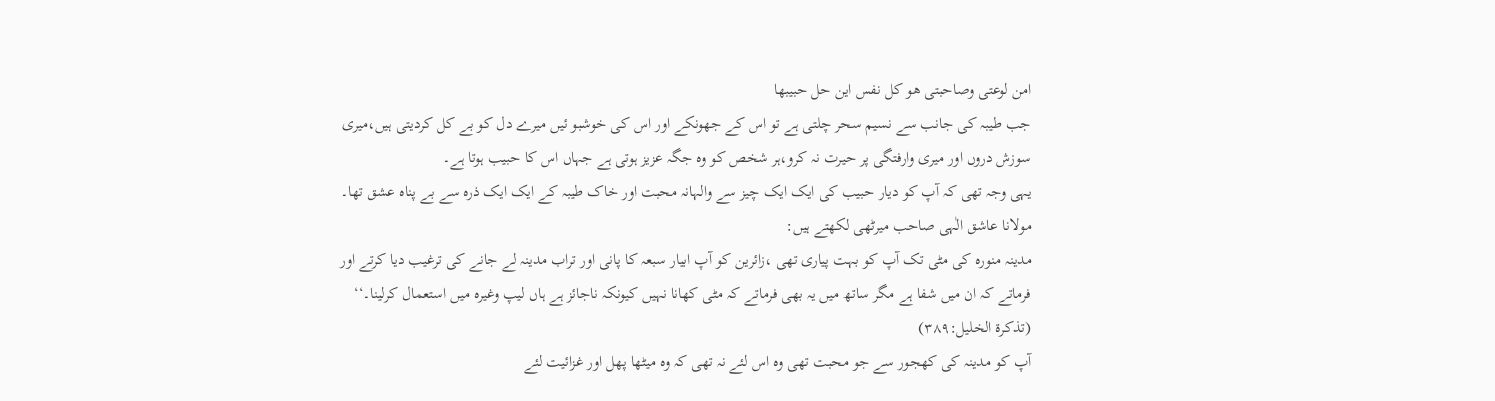امن لوعتی وصاحبتی ھو کل نفس این حل حبیبھا
جب طیبہ کی جانب سے نسیم سحر چلتی ہے تو اس کے جھونکے اور اس کی خوشبو ئیں میرے دل کو بے کل کردیتی ہیں،میری سوزش دروں اور میری وارفتگی پر حیرت نہ کرو،ہر شخص کو وہ جگہ عزیز ہوتی ہے جہاں اس کا حبیب ہوتا ہے۔
یہی وجہ تھی کہ آپ کو دیار حبیب کی ایک ایک چیز سے والہانہ محبت اور خاک طیبہ کے ایک ایک ذرہ سے بے پناہ عشق تھا۔
مولانا عاشق الٰہی صاحب میرٹھی لکھتے ہیں:
مدینہ منورہ کی مٹی تک آپ کو بہت پیاری تھی ،زائرین کو آپ ابیار سبعہ کا پانی اور تراب مدینہ لے جانے کی ترغیب دیا کرتے اور فرماتے کہ ان میں شفا ہے مگر ساتھ میں یہ بھی فرماتے کہ مٹی کھانا نہیں کیونکہ ناجائز ہے ہاں لیپ وغیرہ میں استعمال کرلینا۔‘‘
(تذکرۃ الخلیل:۳۸۹)
آپ کو مدینہ کی کھجور سے جو محبت تھی وہ اس لئے نہ تھی کہ وہ میٹھا پھل اور غزائیت لئے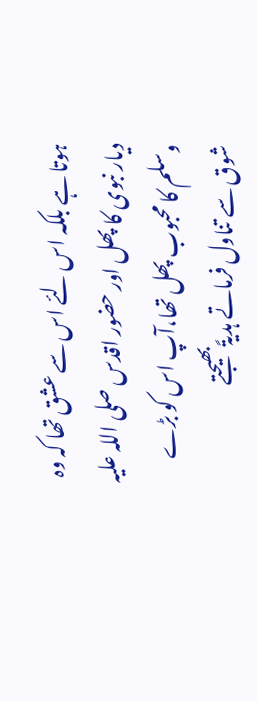ہوتا ہے بلکہ اس لئے اس سے عشق تھا کہ وہ دیار نبوی کا پھل اور حضور اقدس صلی اللہ علیہ وسلم کا محبوب پھل تھا،آپ اس کو بڑے شوق سے تناول فرماتے ہدیۃً بھیجتے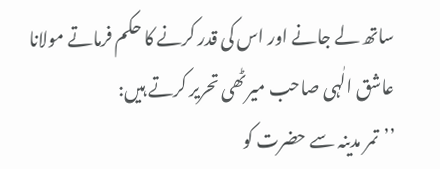ساتھ لے جانے اور اس کی قدر کرنے کا حکم فرماتے مولانا عاشق الٰہی صاحب میرٹھی تحریر کرتے ہیں:
’’تمر مدینہ سے حضرت کو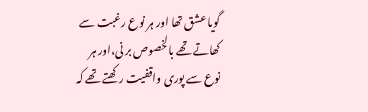گویا عشق تھا اور ہر نوع رغبت سے کھاتے تھے بالخصوص بر نی،اور ہر نوع سے پوری واقفیت رکھتے تھے کہ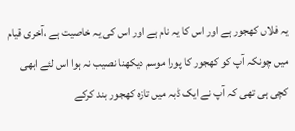یہ فلاں کھجور ہے اور اس کا یہ نام ہے اور اس کی یہ خاصیت ہے ،آخری قیام میں چونکہ آپ کو کھجور کا پورا موسم دیکھنا نصیب نہ ہوا اس لئے ابھی کچی ہی تھی کہ آپ نے ایک ڈبہ میں تازہ کھجور بند کرکے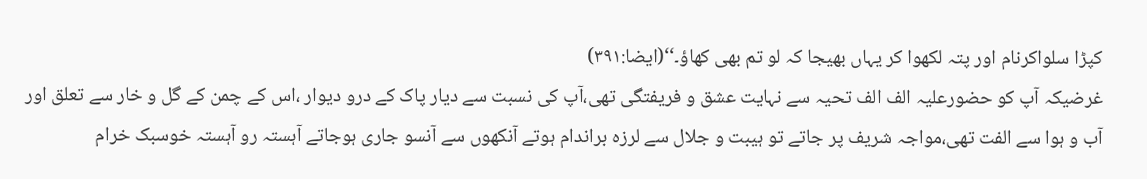کپڑا سلواکرنام اور پتہ لکھوا کر یہاں بھیجا کہ لو تم بھی کھاؤ۔‘‘(ایضا:۳۹۱)
غرضیکہ آپ کو حضورعلیہ الف الف تحیہ سے نہایت عشق و فریفتگی تھی،آپ کی نسبت سے دیار پاک کے درو دیوار ،اس کے چمن کے گل و خار سے تعلق اور آب و ہوا سے الفت تھی،مواجہ شریف پر جاتے تو ہیبت و جلال سے لرزہ براندام ہوتے آنکھوں سے آنسو جاری ہوجاتے آہستہ رو آہستہ خوسبک خرام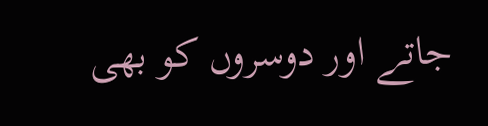جاتے اور دوسروں کو بھی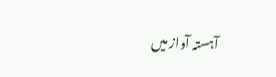آہستہ آواز میں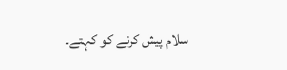سلام پیش کرنے کو کہتے۔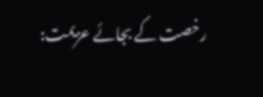رخصت کے بجائے عزیمت: